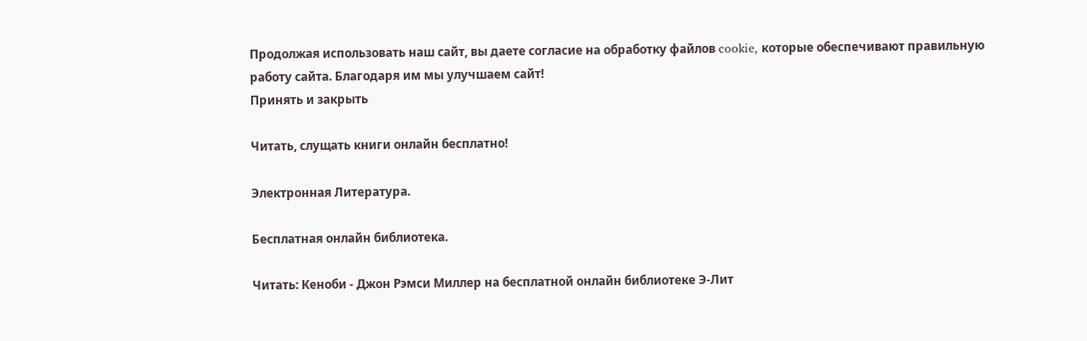Продолжая использовать наш сайт, вы даете согласие на обработку файлов cookie, которые обеспечивают правильную работу сайта. Благодаря им мы улучшаем сайт!
Принять и закрыть

Читать, слущать книги онлайн бесплатно!

Электронная Литература.

Бесплатная онлайн библиотека.

Читать: Кеноби - Джон Рэмси Миллер на бесплатной онлайн библиотеке Э-Лит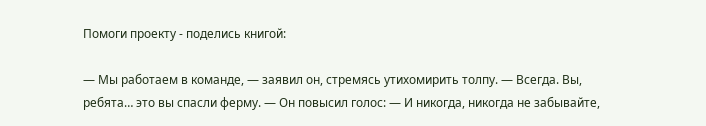Помоги проекту - поделись книгой:

— Мы работаем в команде, — заявил он, стремясь утихомирить толпу. — Всегда. Вы, ребята… это вы спасли ферму. — Он повысил голос: — И никогда, никогда не забывайте,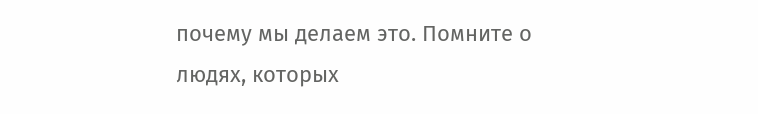почему мы делаем это. Помните о людях, которых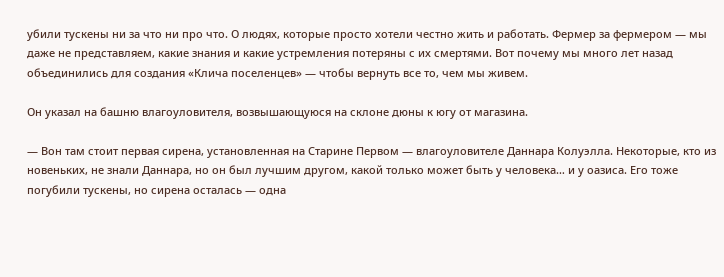убили тускены ни за что ни про что. О людях, которые просто хотели честно жить и работать. Фермер за фермером — мы даже не представляем, какие знания и какие устремления потеряны с их смертями. Вот почему мы много лет назад объединились для создания «Клича поселенцев» — чтобы вернуть все то, чем мы живем.

Он указал на башню влагоуловителя, возвышающуюся на склоне дюны к югу от магазина.

— Вон там стоит первая сирена, установленная на Старине Первом — влагоуловителе Даннара Колуэлла. Некоторые, кто из новеньких, не знали Даннара, но он был лучшим другом, какой только может быть у человека… и у оазиса. Его тоже погубили тускены, но сирена осталась — одна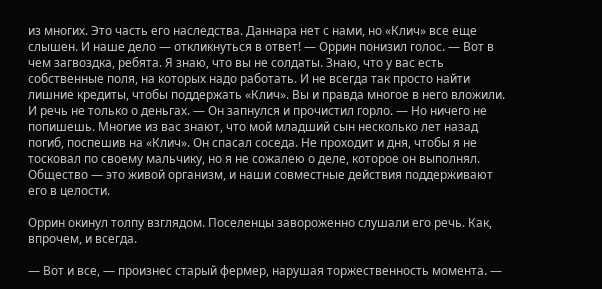из многих. Это часть его наследства. Даннара нет с нами, но «Клич» все еще слышен. И наше дело — откликнуться в ответ! — Оррин понизил голос. — Вот в чем загвоздка, ребята. Я знаю, что вы не солдаты. Знаю, что у вас есть собственные поля, на которых надо работать. И не всегда так просто найти лишние кредиты, чтобы поддержать «Клич». Вы и правда многое в него вложили. И речь не только о деньгах. — Он запнулся и прочистил горло. — Но ничего не попишешь. Многие из вас знают, что мой младший сын несколько лет назад погиб, поспешив на «Клич». Он спасал соседа. Не проходит и дня, чтобы я не тосковал по своему мальчику, но я не сожалею о деле, которое он выполнял. Общество — это живой организм, и наши совместные действия поддерживают его в целости.

Оррин окинул толпу взглядом. Поселенцы завороженно слушали его речь. Как, впрочем, и всегда.

— Вот и все, — произнес старый фермер, нарушая торжественность момента. —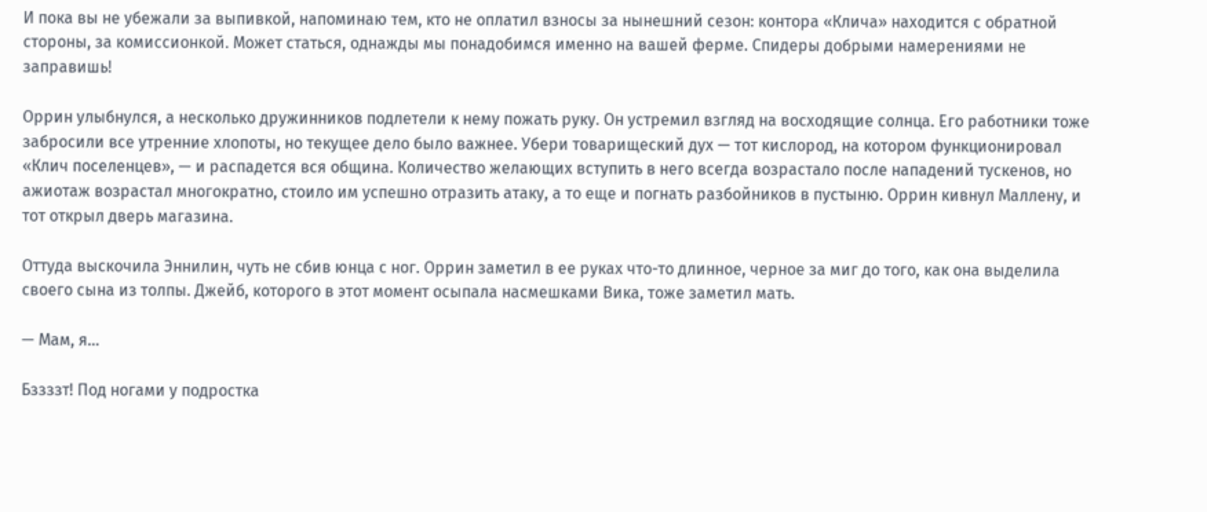И пока вы не убежали за выпивкой, напоминаю тем, кто не оплатил взносы за нынешний сезон: контора «Клича» находится с обратной стороны, за комиссионкой. Может статься, однажды мы понадобимся именно на вашей ферме. Спидеры добрыми намерениями не заправишь!

Оррин улыбнулся, а несколько дружинников подлетели к нему пожать руку. Он устремил взгляд на восходящие солнца. Его работники тоже забросили все утренние хлопоты, но текущее дело было важнее. Убери товарищеский дух — тот кислород, на котором функционировал «Клич поселенцев», — и распадется вся община. Количество желающих вступить в него всегда возрастало после нападений тускенов, но ажиотаж возрастал многократно, стоило им успешно отразить атаку, а то еще и погнать разбойников в пустыню. Оррин кивнул Маллену, и тот открыл дверь магазина.

Оттуда выскочила Эннилин, чуть не сбив юнца с ног. Оррин заметил в ее руках что-то длинное, черное за миг до того, как она выделила своего сына из толпы. Джейб, которого в этот момент осыпала насмешками Вика, тоже заметил мать.

— Мам, я…

Бззззт! Под ногами у подростка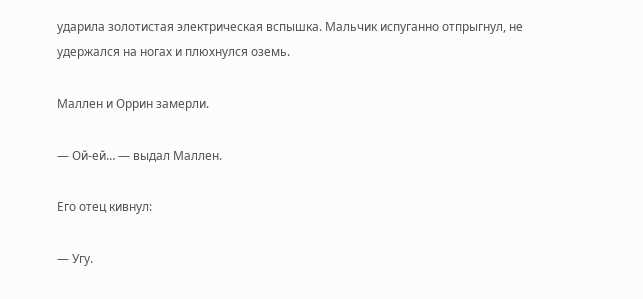ударила золотистая электрическая вспышка. Мальчик испуганно отпрыгнул, не удержался на ногах и плюхнулся оземь.

Маллен и Оррин замерли.

— Ой-ей… — выдал Маллен.

Его отец кивнул:

— Угу.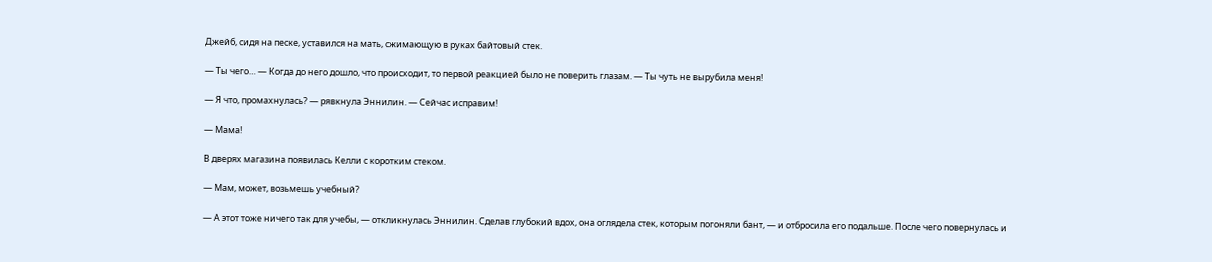Джейб, сидя на песке, уставился на мать, сжимающую в руках байтовый стек.

— Ты чего… — Когда до него дошло, что происходит, то первой реакцией было не поверить глазам. — Ты чуть не вырубила меня!

— Я что, промахнулась? — рявкнула Эннилин. — Сейчас исправим!

— Мама!

В дверях магазина появилась Келли с коротким стеком.

— Мам, может, возьмешь учебный?

— А этот тоже ничего так для учебы, — откликнулась Эннилин. Сделав глубокий вдох, она оглядела стек, которым погоняли бант, — и отбросила его подальше. После чего повернулась и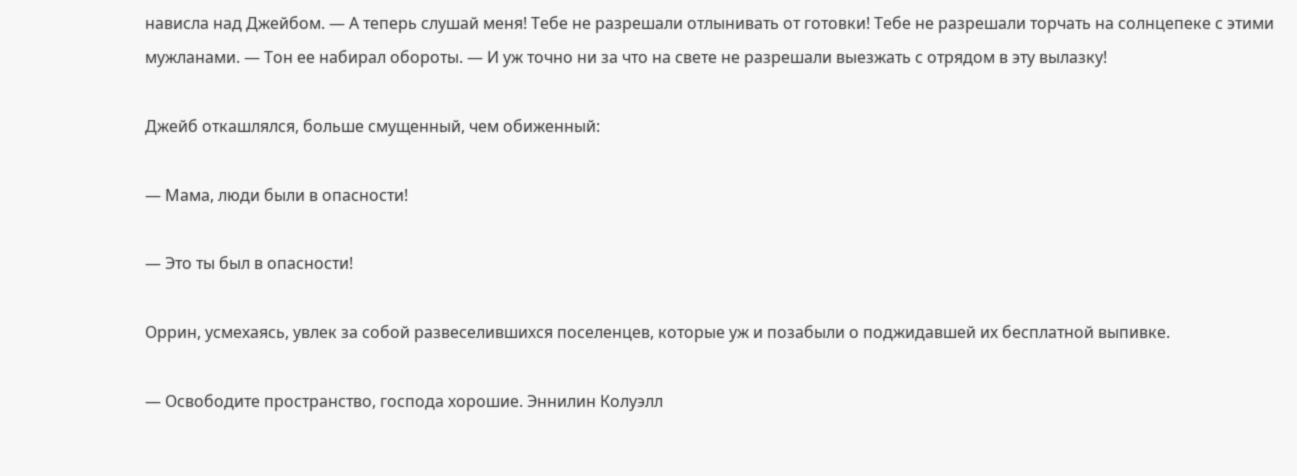нависла над Джейбом. — А теперь слушай меня! Тебе не разрешали отлынивать от готовки! Тебе не разрешали торчать на солнцепеке с этими мужланами. — Тон ее набирал обороты. — И уж точно ни за что на свете не разрешали выезжать с отрядом в эту вылазку!

Джейб откашлялся, больше смущенный, чем обиженный:

— Мама, люди были в опасности!

— Это ты был в опасности!

Оррин, усмехаясь, увлек за собой развеселившихся поселенцев, которые уж и позабыли о поджидавшей их бесплатной выпивке.

— Освободите пространство, господа хорошие. Эннилин Колуэлл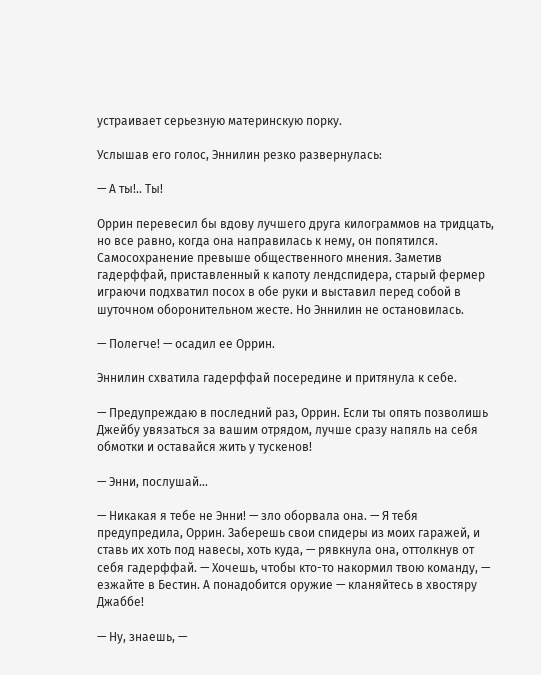устраивает серьезную материнскую порку.

Услышав его голос, Эннилин резко развернулась:

— А ты!.. Ты!

Оррин перевесил бы вдову лучшего друга килограммов на тридцать, но все равно, когда она направилась к нему, он попятился. Самосохранение превыше общественного мнения. Заметив гадерффай, приставленный к капоту лендспидера, старый фермер играючи подхватил посох в обе руки и выставил перед собой в шуточном оборонительном жесте. Но Эннилин не остановилась.

— Полегче! — осадил ее Оррин.

Эннилин схватила гадерффай посередине и притянула к себе.

— Предупреждаю в последний раз, Оррин. Если ты опять позволишь Джейбу увязаться за вашим отрядом, лучше сразу напяль на себя обмотки и оставайся жить у тускенов!

— Энни, послушай…

— Никакая я тебе не Энни! — зло оборвала она. — Я тебя предупредила, Оррин. Заберешь свои спидеры из моих гаражей, и ставь их хоть под навесы, хоть куда, — рявкнула она, оттолкнув от себя гадерффай. — Хочешь, чтобы кто-то накормил твою команду, — езжайте в Бестин. А понадобится оружие — кланяйтесь в хвостяру Джаббе!

— Ну, знаешь, —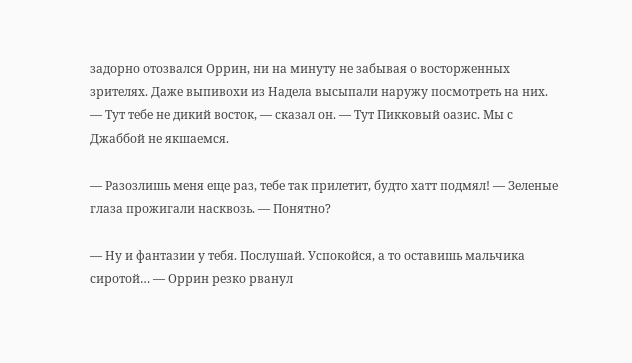задорно отозвался Оррин, ни на минуту не забывая о восторженных зрителях. Даже выпивохи из Надела высыпали наружу посмотреть на них. — Тут тебе не дикий восток, — сказал он. — Тут Пикковый оазис. Мы с Джаббой не якшаемся.

— Разозлишь меня еще раз, тебе так прилетит, будто хатт подмял! — Зеленые глаза прожигали насквозь. — Понятно?

— Ну и фантазии у тебя. Послушай. Успокойся, а то оставишь мальчика сиротой… — Оррин резко рванул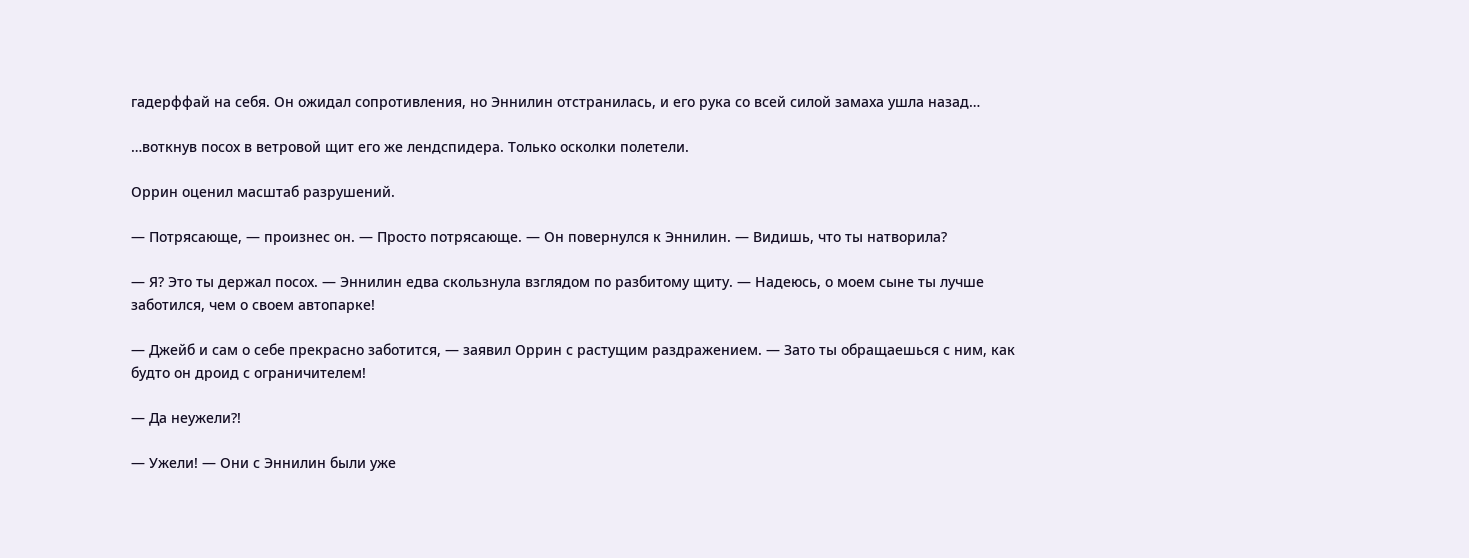гадерффай на себя. Он ожидал сопротивления, но Эннилин отстранилась, и его рука со всей силой замаха ушла назад…

…воткнув посох в ветровой щит его же лендспидера. Только осколки полетели.

Оррин оценил масштаб разрушений.

— Потрясающе, — произнес он. — Просто потрясающе. — Он повернулся к Эннилин. — Видишь, что ты натворила?

— Я? Это ты держал посох. — Эннилин едва скользнула взглядом по разбитому щиту. — Надеюсь, о моем сыне ты лучше заботился, чем о своем автопарке!

— Джейб и сам о себе прекрасно заботится, — заявил Оррин с растущим раздражением. — Зато ты обращаешься с ним, как будто он дроид с ограничителем!

— Да неужели?!

— Ужели! — Они с Эннилин были уже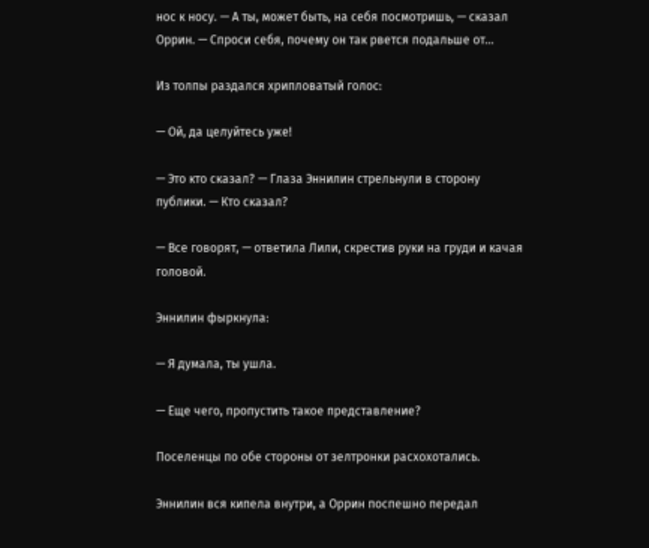нос к носу. — А ты, может быть, на себя посмотришь, — сказал Оррин. — Спроси себя, почему он так рвется подальше от…

Из толпы раздался хрипловатый голос:

— Ой, да целуйтесь уже!

— Это кто сказал? — Глаза Эннилин стрельнули в сторону публики. — Кто сказал?

— Все говорят, — ответила Лили, скрестив руки на груди и качая головой.

Эннилин фыркнула:

— Я думала, ты ушла.

— Еще чего, пропустить такое представление?

Поселенцы по обе стороны от зелтронки расхохотались.

Эннилин вся кипела внутри, а Оррин поспешно передал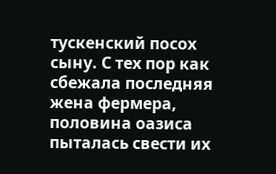тускенский посох сыну. С тех пор как сбежала последняя жена фермера, половина оазиса пыталась свести их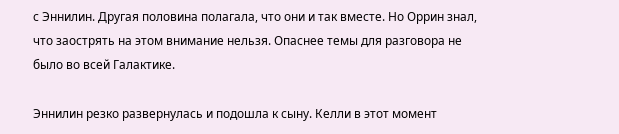с Эннилин. Другая половина полагала, что они и так вместе. Но Оррин знал, что заострять на этом внимание нельзя. Опаснее темы для разговора не было во всей Галактике.

Эннилин резко развернулась и подошла к сыну. Келли в этот момент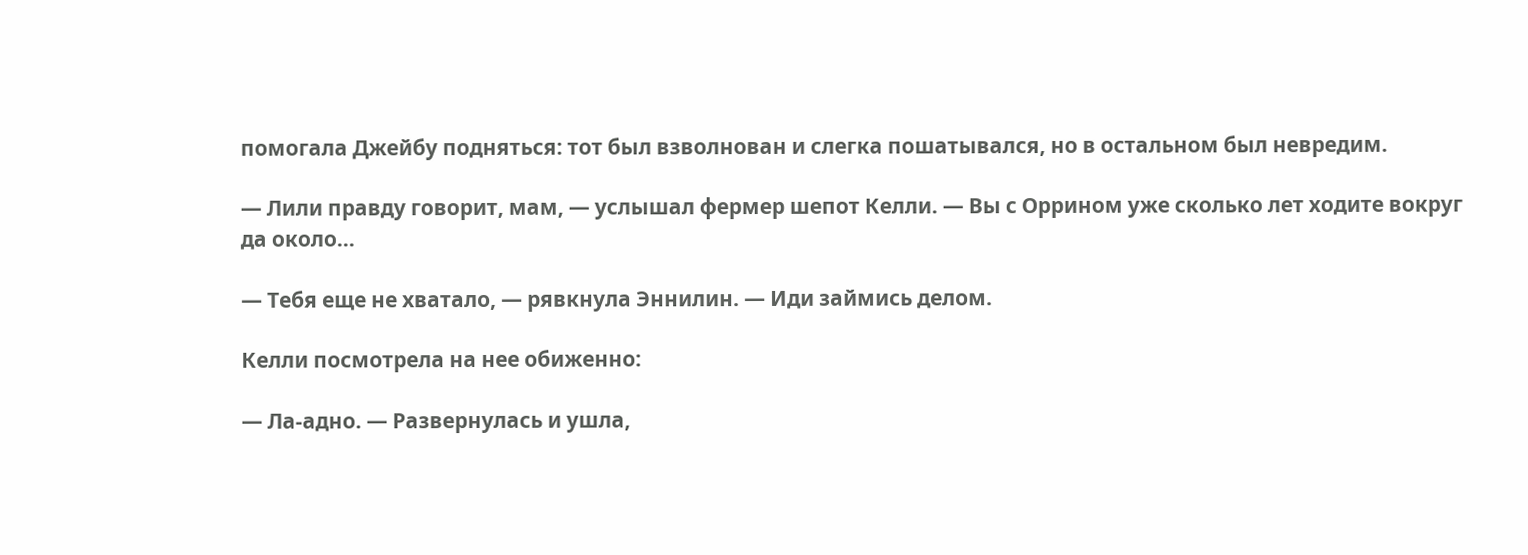помогала Джейбу подняться: тот был взволнован и слегка пошатывался, но в остальном был невредим.

— Лили правду говорит, мам, — услышал фермер шепот Келли. — Вы с Оррином уже сколько лет ходите вокруг да около…

— Тебя еще не хватало, — рявкнула Эннилин. — Иди займись делом.

Келли посмотрела на нее обиженно:

— Ла-адно. — Развернулась и ушла,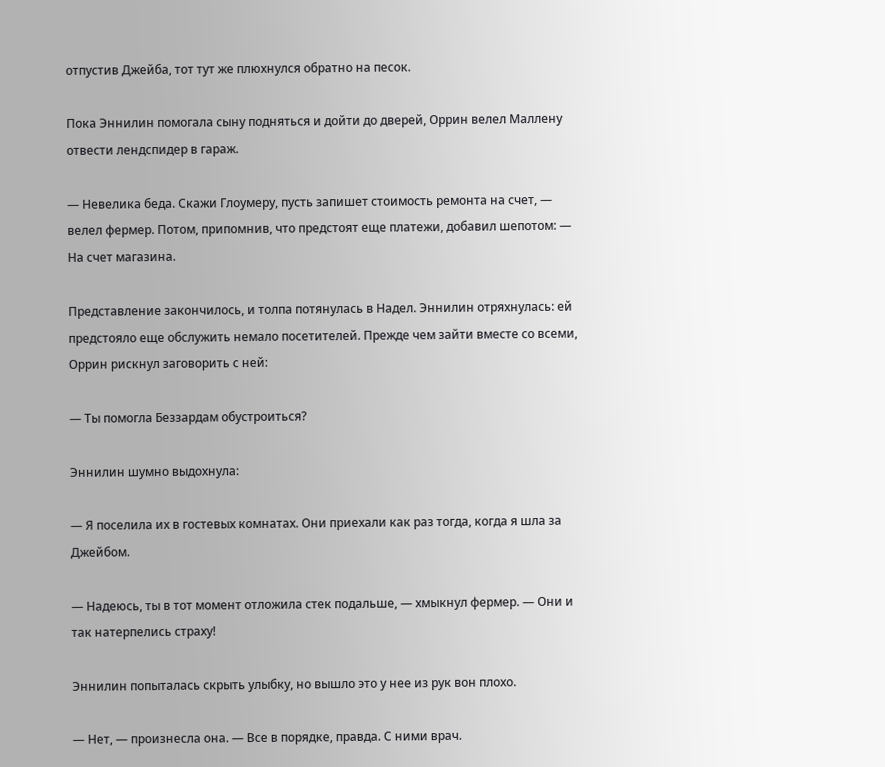отпустив Джейба, тот тут же плюхнулся обратно на песок.

Пока Эннилин помогала сыну подняться и дойти до дверей, Оррин велел Маллену отвести лендспидер в гараж.

— Невелика беда. Скажи Глоумеру, пусть запишет стоимость ремонта на счет, — велел фермер. Потом, припомнив, что предстоят еще платежи, добавил шепотом: — На счет магазина.

Представление закончилось, и толпа потянулась в Надел. Эннилин отряхнулась: ей предстояло еще обслужить немало посетителей. Прежде чем зайти вместе со всеми, Оррин рискнул заговорить с ней:

— Ты помогла Беззардам обустроиться?

Эннилин шумно выдохнула:

— Я поселила их в гостевых комнатах. Они приехали как раз тогда, когда я шла за Джейбом.

— Надеюсь, ты в тот момент отложила стек подальше, — хмыкнул фермер. — Они и так натерпелись страху!

Эннилин попыталась скрыть улыбку, но вышло это у нее из рук вон плохо.

— Нет, — произнесла она. — Все в порядке, правда. С ними врач.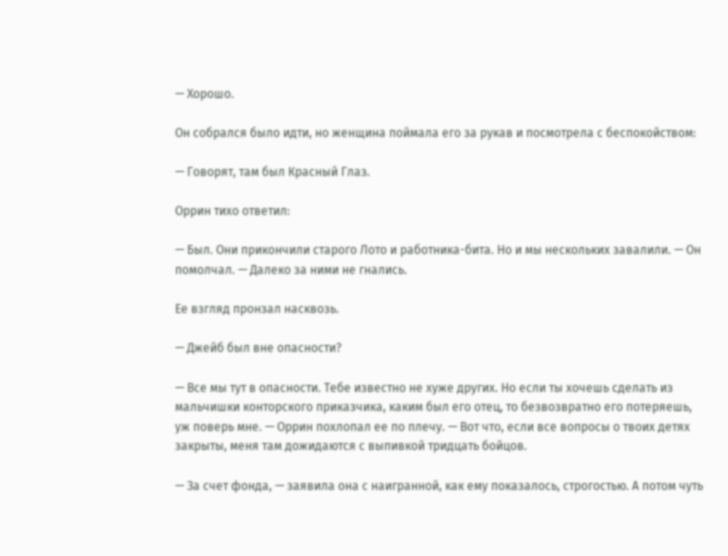— Хорошо.

Он собрался было идти, но женщина поймала его за рукав и посмотрела с беспокойством:

— Говорят, там был Красный Глаз.

Оррин тихо ответил:

— Был. Они прикончили старого Лото и работника-бита. Но и мы нескольких завалили. — Он помолчал. — Далеко за ними не гнались.

Ее взгляд пронзал насквозь.

— Джейб был вне опасности?

— Все мы тут в опасности. Тебе известно не хуже других. Но если ты хочешь сделать из мальчишки конторского приказчика, каким был его отец, то безвозвратно его потеряешь, уж поверь мне. — Оррин похлопал ее по плечу. — Вот что, если все вопросы о твоих детях закрыты, меня там дожидаются с выпивкой тридцать бойцов.

— За счет фонда, — заявила она с наигранной, как ему показалось, строгостью. А потом чуть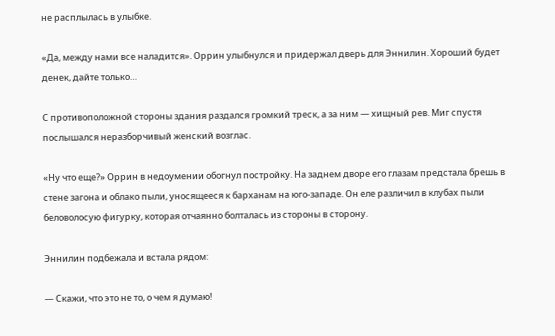не расплылась в улыбке.

«Да, между нами все наладится». Оррин улыбнулся и придержал дверь для Эннилин. Хороший будет денек, дайте только…

С противоположной стороны здания раздался громкий треск, а за ним — хищный рев. Миг спустя послышался неразборчивый женский возглас.

«Ну что еще?» Оррин в недоумении обогнул постройку. На заднем дворе его глазам предстала брешь в стене загона и облако пыли, уносящееся к барханам на юго-западе. Он еле различил в клубах пыли беловолосую фигурку, которая отчаянно болталась из стороны в сторону.

Эннилин подбежала и встала рядом:

— Скажи, что это не то, о чем я думаю!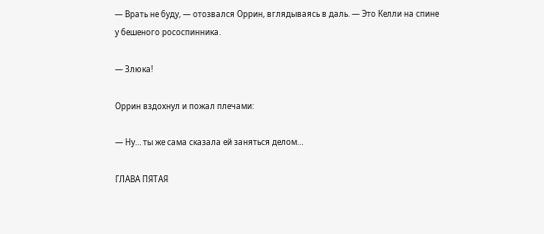— Врать не буду, — отозвался Оррин, вглядываясь в даль. — Это Келли на спине у бешеного рососпинника.

— Злюка!

Оррин вздохнул и пожал плечами:

— Ну… ты же сама сказала ей заняться делом…

ГЛАВА ПЯТАЯ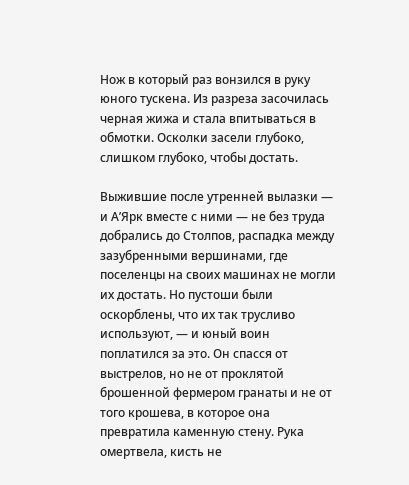Нож в который раз вонзился в руку юного тускена. Из разреза засочилась черная жижа и стала впитываться в обмотки. Осколки засели глубоко, слишком глубоко, чтобы достать.

Выжившие после утренней вылазки — и А’Ярк вместе с ними — не без труда добрались до Столпов, распадка между зазубренными вершинами, где поселенцы на своих машинах не могли их достать. Но пустоши были оскорблены, что их так трусливо используют, — и юный воин поплатился за это. Он спасся от выстрелов, но не от проклятой брошенной фермером гранаты и не от того крошева, в которое она превратила каменную стену. Рука омертвела, кисть не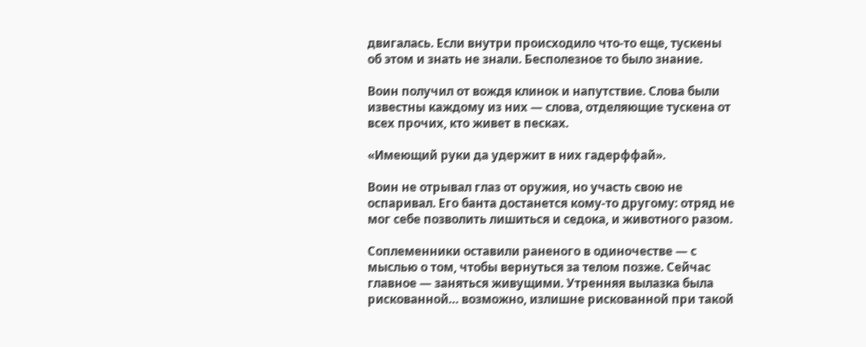двигалась. Если внутри происходило что-то еще, тускены об этом и знать не знали. Бесполезное то было знание.

Воин получил от вождя клинок и напутствие. Слова были известны каждому из них — слова, отделяющие тускена от всех прочих, кто живет в песках.

«Имеющий руки да удержит в них гадерффай».

Воин не отрывал глаз от оружия, но участь свою не оспаривал. Его банта достанется кому-то другому: отряд не мог себе позволить лишиться и седока, и животного разом.

Соплеменники оставили раненого в одиночестве — с мыслью о том, чтобы вернуться за телом позже. Сейчас главное — заняться живущими. Утренняя вылазка была рискованной… возможно, излишне рискованной при такой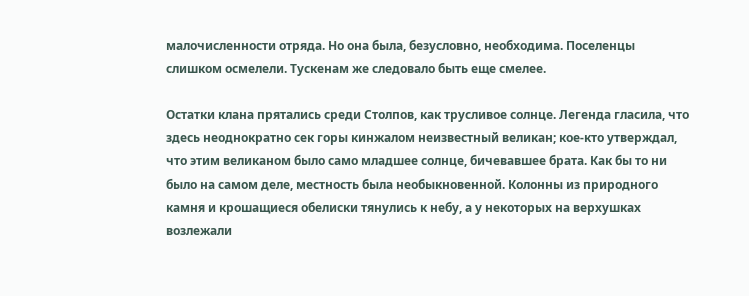малочисленности отряда. Но она была, безусловно, необходима. Поселенцы слишком осмелели. Тускенам же следовало быть еще смелее.

Остатки клана прятались среди Столпов, как трусливое солнце. Легенда гласила, что здесь неоднократно сек горы кинжалом неизвестный великан; кое-кто утверждал, что этим великаном было само младшее солнце, бичевавшее брата. Как бы то ни было на самом деле, местность была необыкновенной. Колонны из природного камня и крошащиеся обелиски тянулись к небу, а у некоторых на верхушках возлежали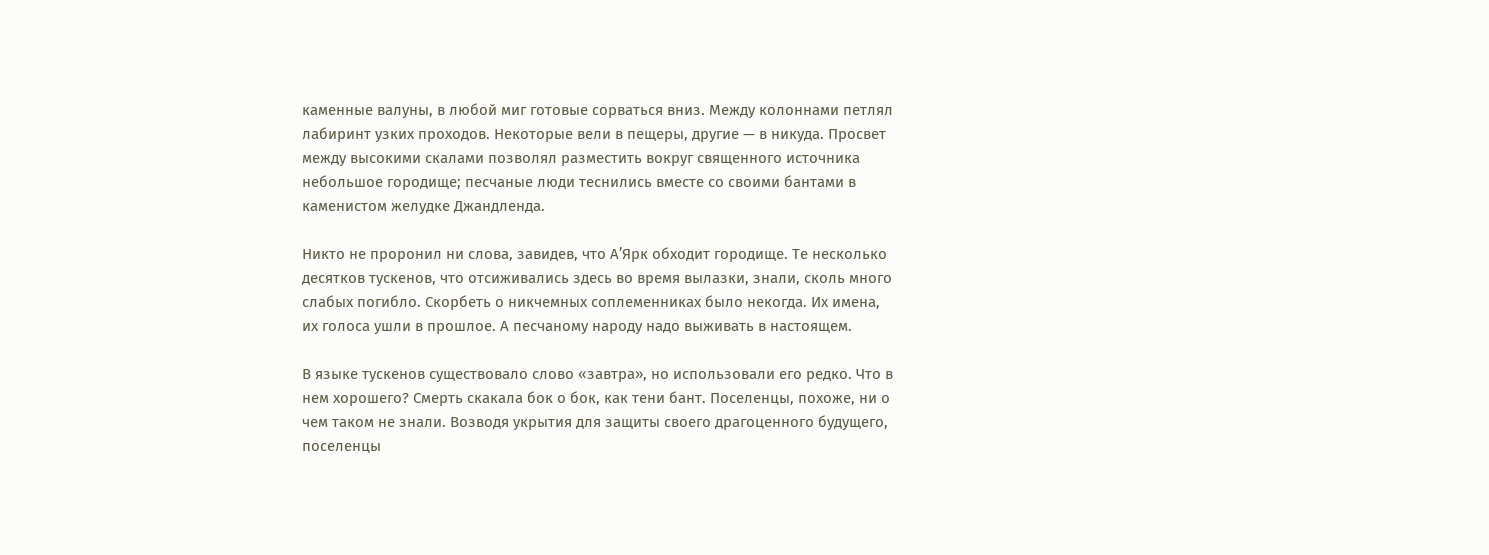каменные валуны, в любой миг готовые сорваться вниз. Между колоннами петлял лабиринт узких проходов. Некоторые вели в пещеры, другие — в никуда. Просвет между высокими скалами позволял разместить вокруг священного источника небольшое городище; песчаные люди теснились вместе со своими бантами в каменистом желудке Джандленда.

Никто не проронил ни слова, завидев, что А’Ярк обходит городище. Те несколько десятков тускенов, что отсиживались здесь во время вылазки, знали, сколь много слабых погибло. Скорбеть о никчемных соплеменниках было некогда. Их имена, их голоса ушли в прошлое. А песчаному народу надо выживать в настоящем.

В языке тускенов существовало слово «завтра», но использовали его редко. Что в нем хорошего? Смерть скакала бок о бок, как тени бант. Поселенцы, похоже, ни о чем таком не знали. Возводя укрытия для защиты своего драгоценного будущего, поселенцы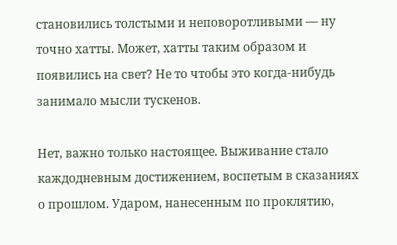становились толстыми и неповоротливыми — ну точно хатты. Может, хатты таким образом и появились на свет? Не то чтобы это когда-нибудь занимало мысли тускенов.

Нет, важно только настоящее. Выживание стало каждодневным достижением, воспетым в сказаниях о прошлом. Ударом, нанесенным по проклятию,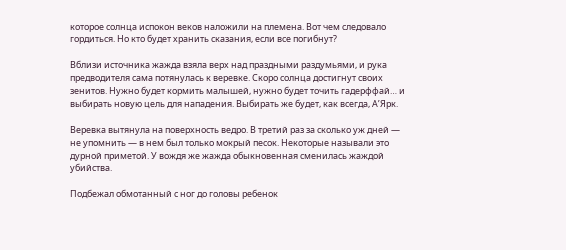которое солнца испокон веков наложили на племена. Вот чем следовало гордиться. Но кто будет хранить сказания, если все погибнут?

Вблизи источника жажда взяла верх над праздными раздумьями, и рука предводителя сама потянулась к веревке. Скоро солнца достигнут своих зенитов. Нужно будет кормить малышей, нужно будет точить гадерффай… и выбирать новую цель для нападения. Выбирать же будет, как всегда, А’Ярк.

Веревка вытянула на поверхность ведро. В третий раз за сколько уж дней — не упомнить — в нем был только мокрый песок. Некоторые называли это дурной приметой. У вождя же жажда обыкновенная сменилась жаждой убийства.

Подбежал обмотанный с ног до головы ребенок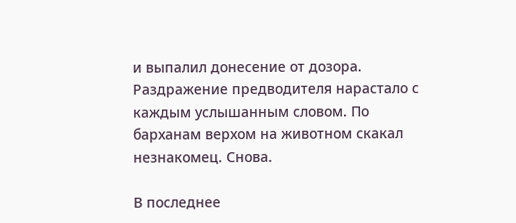и выпалил донесение от дозора. Раздражение предводителя нарастало с каждым услышанным словом. По барханам верхом на животном скакал незнакомец. Снова.

В последнее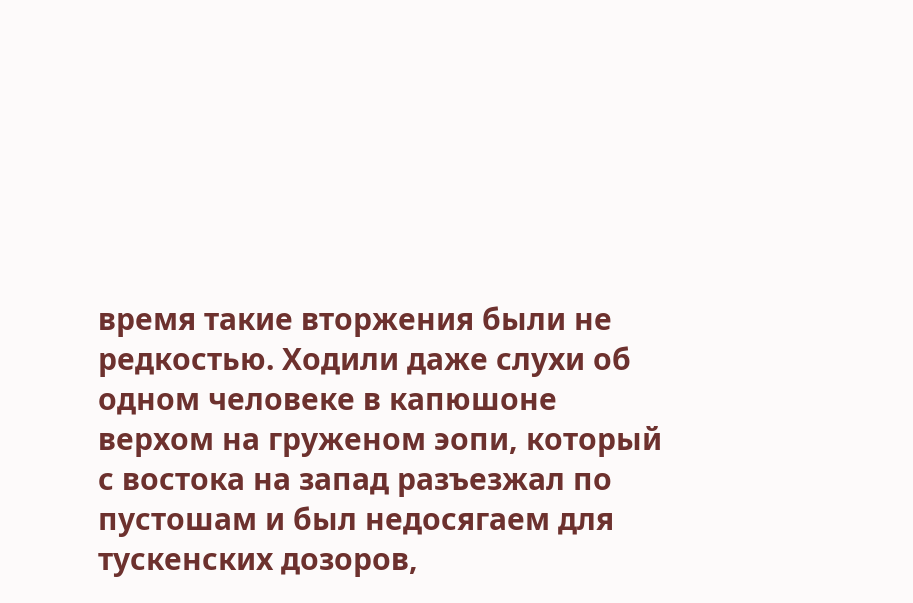время такие вторжения были не редкостью. Ходили даже слухи об одном человеке в капюшоне верхом на груженом эопи, который с востока на запад разъезжал по пустошам и был недосягаем для тускенских дозоров,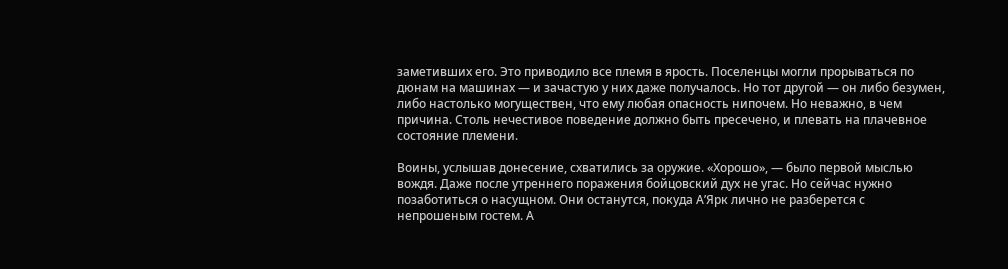заметивших его. Это приводило все племя в ярость. Поселенцы могли прорываться по дюнам на машинах — и зачастую у них даже получалось. Но тот другой — он либо безумен, либо настолько могуществен, что ему любая опасность нипочем. Но неважно, в чем причина. Столь нечестивое поведение должно быть пресечено, и плевать на плачевное состояние племени.

Воины, услышав донесение, схватились за оружие. «Хорошо», — было первой мыслью вождя. Даже после утреннего поражения бойцовский дух не угас. Но сейчас нужно позаботиться о насущном. Они останутся, покуда А’Ярк лично не разберется с непрошеным гостем. А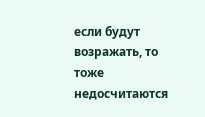если будут возражать, то тоже недосчитаются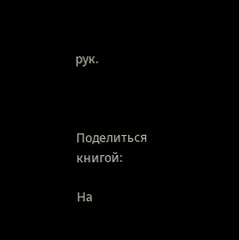рук.



Поделиться книгой:

На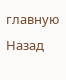главную
Назад